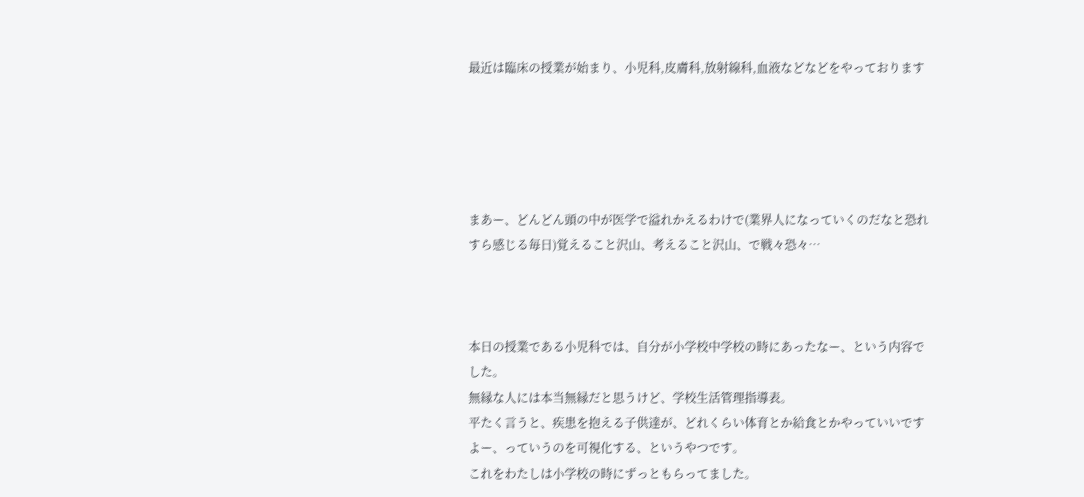最近は臨床の授業が始まり、小児科,皮膚科,放射線科,血液などなどをやっております





まあー、どんどん頭の中が医学で溢れかえるわけで(業界人になっていくのだなと恐れすら感じる毎日)覚えること沢山、考えること沢山、で戦々恐々…



本日の授業である小児科では、自分が小学校中学校の時にあったなー、という内容でした。
無縁な人には本当無縁だと思うけど、学校生活管理指導表。
平たく言うと、疾患を抱える子供達が、どれくらい体育とか給食とかやっていいですよー、っていうのを可視化する、というやつです。
これをわたしは小学校の時にずっともらってました。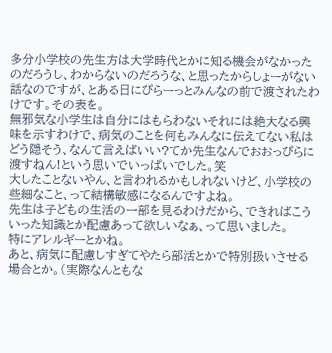多分小学校の先生方は大学時代とかに知る機会がなかったのだろうし、わからないのだろうな、と思ったからしょーがない話なのですが、とある日にぴらーっとみんなの前で渡されたわけです。その表を。
無邪気な小学生は自分にはもらわないそれには絶大なる興味を示すわけで、病気のことを何もみんなに伝えてない私はどう隠そう、なんて言えばいい?てか先生なんでおおっぴらに渡すねん!という思いでいっぱいでした。笑
大したことないやん、と言われるかもしれないけど、小学校の些細なこと、って結構敏感になるんですよね。
先生は子どもの生活の一部を見るわけだから、できればこういった知識とか配慮あって欲しいなぁ、って思いました。
特にアレルギーとかね。
あと、病気に配慮しすぎてやたら部活とかで特別扱いさせる場合とか。(実際なんともな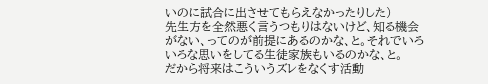いのに試合に出させてもらえなかったりした)
先生方を全然悪く言うつもりはないけど、知る機会がない、ってのが前提にあるのかな、と。それでいろいろな思いをしてる生徒家族もいるのかな、と。
だから将来はこういうズレをなくす活動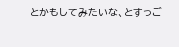とかもしてみたいな、とすっご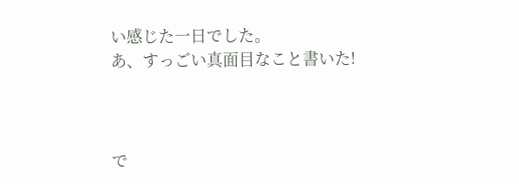い感じた一日でした。
あ、すっごい真面目なこと書いた!



で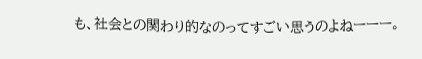も、社会との関わり的なのってすごい思うのよねーーー。